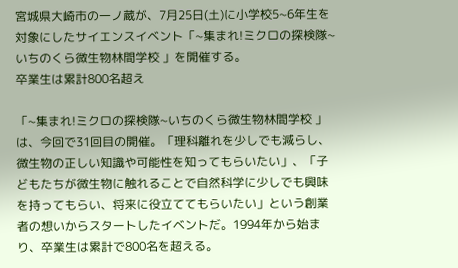宮城県大崎市の一ノ蔵が、7月25日(土)に小学校5~6年生を対象にしたサイエンスイベント「~集まれ!ミクロの探検隊~いちのくら微生物林間学校 」を開催する。
卒業生は累計800名超え

「~集まれ!ミクロの探検隊~いちのくら微生物林間学校 」は、今回で31回目の開催。「理科離れを少しでも減らし、微生物の正しい知識や可能性を知ってもらいたい」、「子どもたちが微生物に触れることで自然科学に少しでも興味を持ってもらい、将来に役立ててもらいたい」という創業者の想いからスタートしたイベントだ。1994年から始まり、卒業生は累計で800名を超える。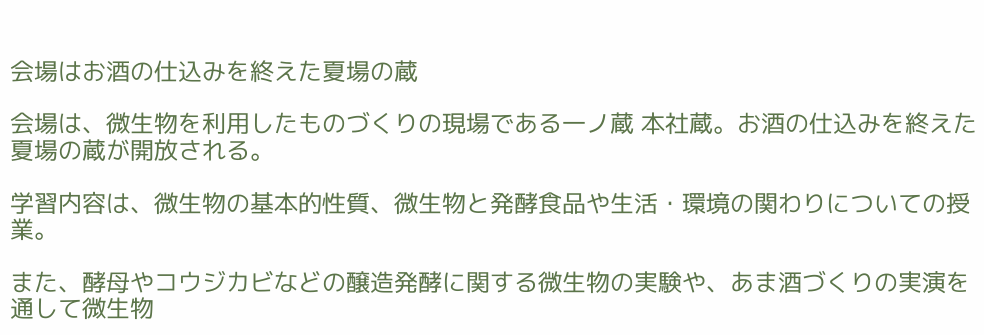会場はお酒の仕込みを終えた夏場の蔵

会場は、微生物を利用したものづくりの現場である一ノ蔵 本社蔵。お酒の仕込みを終えた夏場の蔵が開放される。

学習内容は、微生物の基本的性質、微生物と発酵食品や生活・環境の関わりについての授業。

また、酵母やコウジカビなどの醸造発酵に関する微生物の実験や、あま酒づくりの実演を通して微生物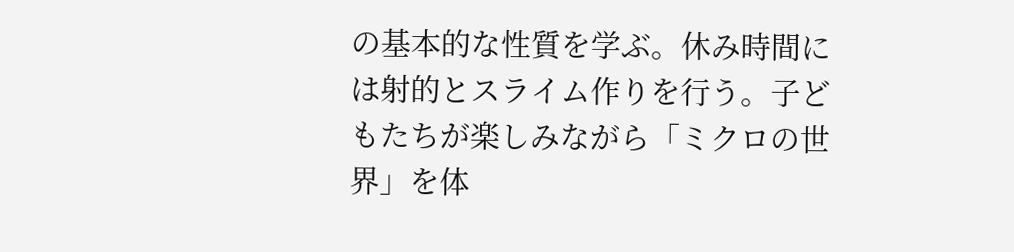の基本的な性質を学ぶ。休み時間には射的とスライム作りを行う。子どもたちが楽しみながら「ミクロの世界」を体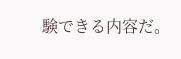験できる内容だ。